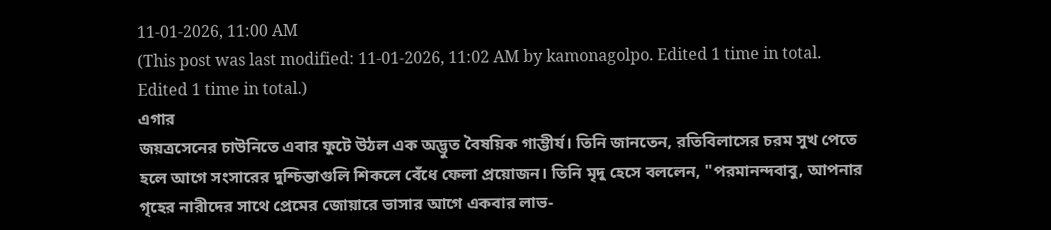11-01-2026, 11:00 AM
(This post was last modified: 11-01-2026, 11:02 AM by kamonagolpo. Edited 1 time in total. Edited 1 time in total.)
এগার
জয়ত্রসেনের চাউনিতে এবার ফুটে উঠল এক অদ্ভুত বৈষয়িক গাম্ভীর্য। তিনি জানতেন, রতিবিলাসের চরম সুখ পেতে হলে আগে সংসারের দুশ্চিন্তাগুলি শিকলে বেঁধে ফেলা প্রয়োজন। তিনি মৃদু হেসে বললেন, "পরমানন্দবাবু, আপনার গৃহের নারীদের সাথে প্রেমের জোয়ারে ভাসার আগে একবার লাভ-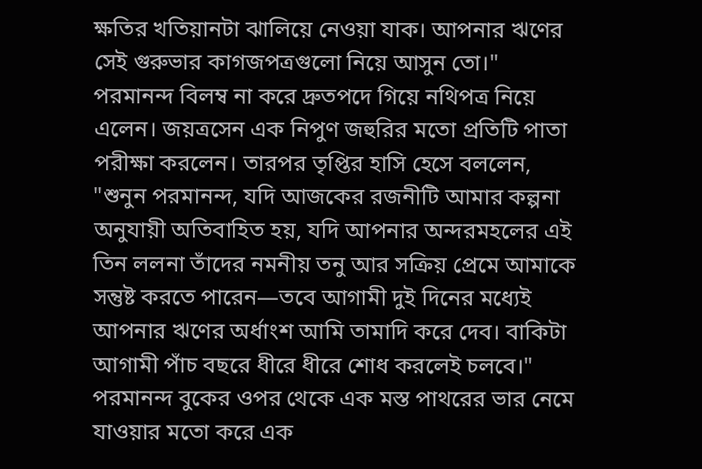ক্ষতির খতিয়ানটা ঝালিয়ে নেওয়া যাক। আপনার ঋণের সেই গুরুভার কাগজপত্রগুলো নিয়ে আসুন তো।"
পরমানন্দ বিলম্ব না করে দ্রুতপদে গিয়ে নথিপত্র নিয়ে এলেন। জয়ত্রসেন এক নিপুণ জহুরির মতো প্রতিটি পাতা পরীক্ষা করলেন। তারপর তৃপ্তির হাসি হেসে বললেন, "শুনুন পরমানন্দ, যদি আজকের রজনীটি আমার কল্পনা অনুযায়ী অতিবাহিত হয়, যদি আপনার অন্দরমহলের এই তিন ললনা তাঁদের নমনীয় তনু আর সক্রিয় প্রেমে আমাকে সন্তুষ্ট করতে পারেন—তবে আগামী দুই দিনের মধ্যেই আপনার ঋণের অর্ধাংশ আমি তামাদি করে দেব। বাকিটা আগামী পাঁচ বছরে ধীরে ধীরে শোধ করলেই চলবে।"
পরমানন্দ বুকের ওপর থেকে এক মস্ত পাথরের ভার নেমে যাওয়ার মতো করে এক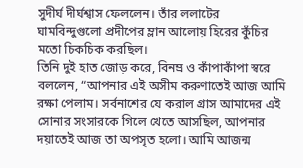সুদীর্ঘ দীর্ঘশ্বাস ফেললেন। তাঁর ললাটের ঘামবিন্দুগুলো প্রদীপের ম্লান আলোয় হিরের কুঁচির মতো চিকচিক করছিল।
তিনি দুই হাত জোড় করে, বিনম্র ও কাঁপাকাঁপা স্বরে বললেন, “আপনার এই অসীম করুণাতেই আজ আমি রক্ষা পেলাম। সর্বনাশের যে করাল গ্রাস আমাদের এই সোনার সংসারকে গিলে খেতে আসছিল, আপনার দয়াতেই আজ তা অপসৃত হলো। আমি আজন্ম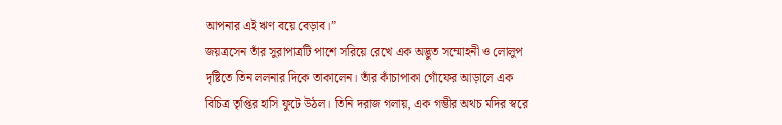আপনার এই ঋণ বয়ে বেড়াব।”
জয়ত্রসেন তাঁর সুরাপাত্রটি পাশে সরিয়ে রেখে এক অদ্ভুত সম্মোহনী ও লোলুপ দৃষ্টিতে তিন ললনার দিকে তাকালেন। তাঁর কাঁচাপাকা গোঁফের আড়ালে এক বিচিত্র তৃপ্তির হাসি ফুটে উঠল। তিনি দরাজ গলায়, এক গম্ভীর অথচ মদির স্বরে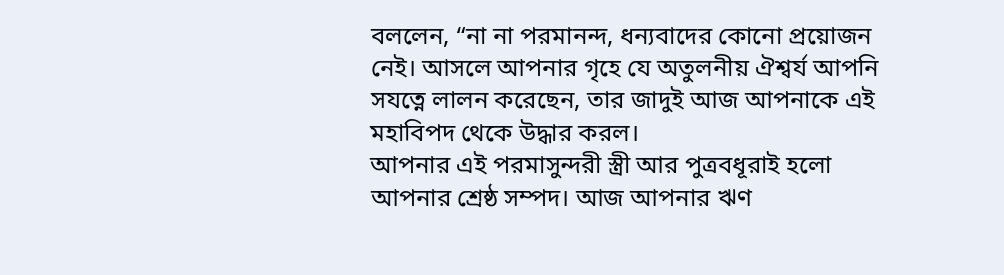বললেন, “না না পরমানন্দ, ধন্যবাদের কোনো প্রয়োজন নেই। আসলে আপনার গৃহে যে অতুলনীয় ঐশ্বর্য আপনি সযত্নে লালন করেছেন, তার জাদুই আজ আপনাকে এই মহাবিপদ থেকে উদ্ধার করল।
আপনার এই পরমাসুন্দরী স্ত্রী আর পুত্রবধূরাই হলো আপনার শ্রেষ্ঠ সম্পদ। আজ আপনার ঋণ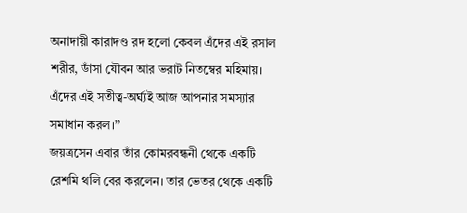অনাদায়ী কারাদণ্ড রদ হলো কেবল এঁদের এই রসাল শরীর, ডাঁসা যৌবন আর ভরাট নিতম্বের মহিমায়। এঁদের এই সতীত্ব-অর্ঘ্যই আজ আপনার সমস্যার সমাধান করল।”
জয়ত্রসেন এবার তাঁর কোমরবন্ধনী থেকে একটি রেশমি থলি বের করলেন। তার ভেতর থেকে একটি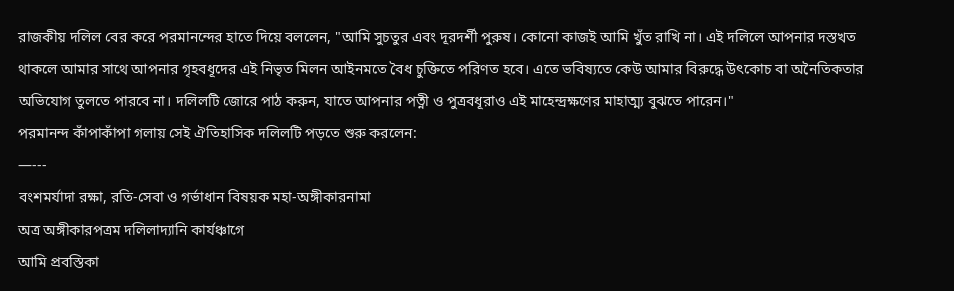রাজকীয় দলিল বের করে পরমানন্দের হাতে দিয়ে বললেন, "আমি সুচতুর এবং দূরদর্শী পুরুষ। কোনো কাজই আমি খুঁত রাখি না। এই দলিলে আপনার দস্তখত থাকলে আমার সাথে আপনার গৃহবধূদের এই নিভৃত মিলন আইনমতে বৈধ চুক্তিতে পরিণত হবে। এতে ভবিষ্যতে কেউ আমার বিরুদ্ধে উৎকোচ বা অনৈতিকতার অভিযোগ তুলতে পারবে না। দলিলটি জোরে পাঠ করুন, যাতে আপনার পত্নী ও পুত্রবধূরাও এই মাহেন্দ্রক্ষণের মাহাত্ম্য বুঝতে পারেন।"
পরমানন্দ কাঁপাকাঁপা গলায় সেই ঐতিহাসিক দলিলটি পড়তে শুরু করলেন:
—---
বংশমর্যাদা রক্ষা, রতি-সেবা ও গর্ভাধান বিষয়ক মহা-অঙ্গীকারনামা
অত্র অঙ্গীকারপত্রম দলিলাদ্যানি কার্যঞ্চাগে
আমি প্রবস্তিকা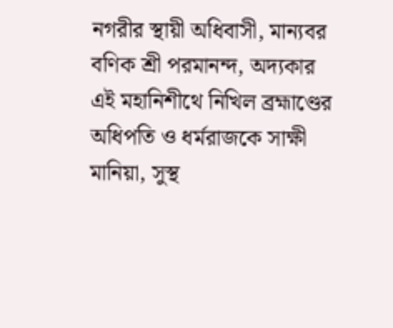নগরীর স্থায়ী অধিবাসী, মান্যবর বণিক শ্রী পরমানন্দ, অদ্যকার এই মহানিশীথে নিখিল ব্রহ্মাণ্ডের অধিপতি ও ধর্মরাজকে সাক্ষী মানিয়া, সুস্থ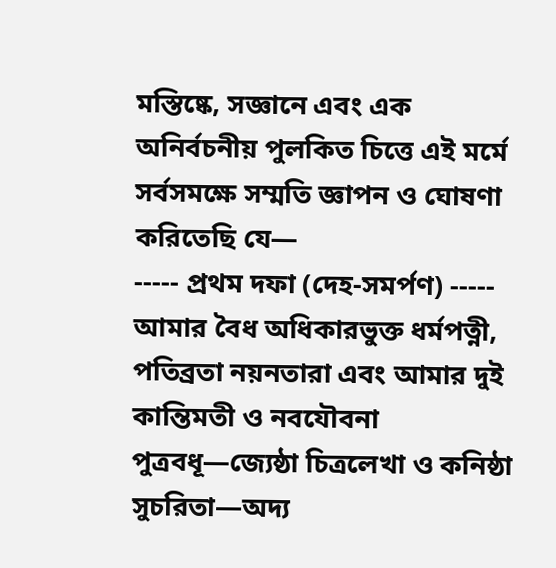মস্তিষ্কে, সজ্ঞানে এবং এক অনির্বচনীয় পুলকিত চিত্তে এই মর্মে সর্বসমক্ষে সম্মতি জ্ঞাপন ও ঘোষণা করিতেছি যে—
----- প্রথম দফা (দেহ-সমর্পণ) -----
আমার বৈধ অধিকারভুক্ত ধর্মপত্নী, পতিব্রতা নয়নতারা এবং আমার দুই কান্তিমতী ও নবযৌবনা পুত্রবধূ—জ্যেষ্ঠা চিত্রলেখা ও কনিষ্ঠা সুচরিতা—অদ্য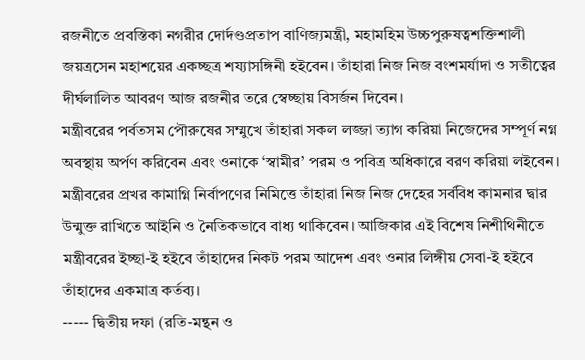রজনীতে প্রবস্তিকা নগরীর দোর্দণ্ডপ্রতাপ বাণিজ্যমন্ত্রী, মহামহিম উচ্চপুরুষত্বশক্তিশালী জয়ত্রসেন মহাশয়ের একচ্ছত্র শয্যাসঙ্গিনী হইবেন। তাঁহারা নিজ নিজ বংশমর্যাদা ও সতীত্বের দীর্ঘলালিত আবরণ আজ রজনীর তরে স্বেচ্ছায় বিসর্জন দিবেন।
মন্ত্রীবরের পর্বতসম পৌরুষের সম্মুখে তাঁহারা সকল লজ্জা ত্যাগ করিয়া নিজেদের সম্পূর্ণ নগ্ন অবস্থায় অর্পণ করিবেন এবং ওনাকে ‘স্বামীর’ পরম ও পবিত্র অধিকারে বরণ করিয়া লইবেন। মন্ত্রীবরের প্রখর কামাগ্নি নির্বাপণের নিমিত্তে তাঁহারা নিজ নিজ দেহের সর্ববিধ কামনার দ্বার উন্মুক্ত রাখিতে আইনি ও নৈতিকভাবে বাধ্য থাকিবেন। আজিকার এই বিশেষ নিশীথিনীতে মন্ত্রীবরের ইচ্ছা-ই হইবে তাঁহাদের নিকট পরম আদেশ এবং ওনার লিঙ্গীয় সেবা-ই হইবে তাঁহাদের একমাত্র কর্তব্য।
----- দ্বিতীয় দফা (রতি-মন্থন ও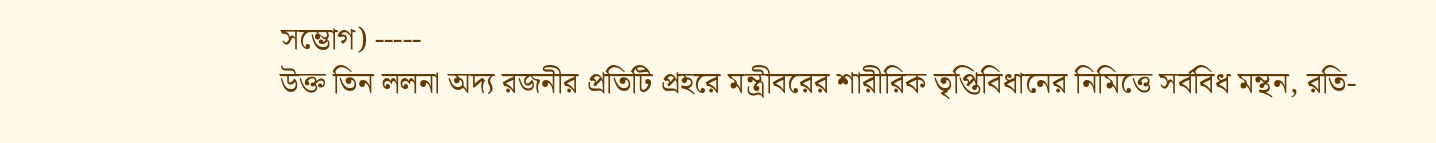সম্ভোগ) -----
উক্ত তিন ললনা অদ্য রজনীর প্রতিটি প্রহরে মন্ত্রীবরের শারীরিক তৃপ্তিবিধানের নিমিত্তে সর্ববিধ মন্থন, রতি-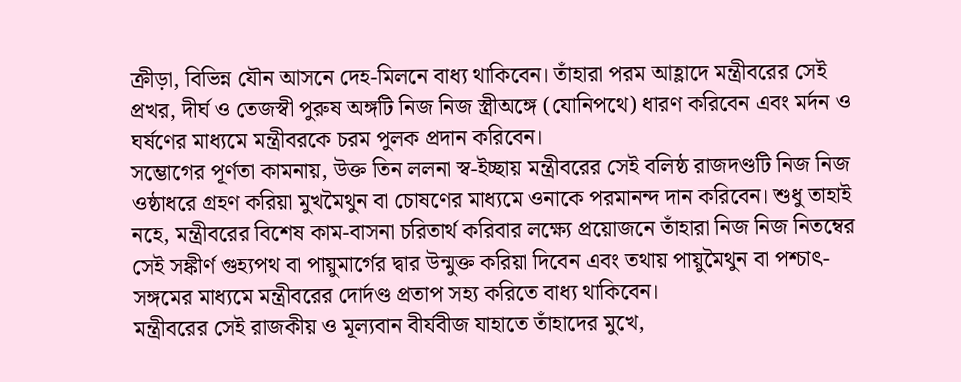ক্রীড়া, বিভিন্ন যৌন আসনে দেহ-মিলনে বাধ্য থাকিবেন। তাঁহারা পরম আহ্লাদে মন্ত্রীবরের সেই প্রখর, দীর্ঘ ও তেজস্বী পুরুষ অঙ্গটি নিজ নিজ স্ত্রীঅঙ্গে (যোনিপথে) ধারণ করিবেন এবং মর্দন ও ঘর্ষণের মাধ্যমে মন্ত্রীবরকে চরম পুলক প্রদান করিবেন।
সম্ভোগের পূর্ণতা কামনায়, উক্ত তিন ললনা স্ব-ইচ্ছায় মন্ত্রীবরের সেই বলিষ্ঠ রাজদণ্ডটি নিজ নিজ ওষ্ঠাধরে গ্রহণ করিয়া মুখমৈথুন বা চোষণের মাধ্যমে ওনাকে পরমানন্দ দান করিবেন। শুধু তাহাই নহে, মন্ত্রীবরের বিশেষ কাম-বাসনা চরিতার্থ করিবার লক্ষ্যে প্রয়োজনে তাঁহারা নিজ নিজ নিতম্বের সেই সঙ্কীর্ণ গুহ্যপথ বা পায়ুমার্গের দ্বার উন্মুক্ত করিয়া দিবেন এবং তথায় পায়ুমৈথুন বা পশ্চাৎ-সঙ্গমের মাধ্যমে মন্ত্রীবরের দোর্দণ্ড প্রতাপ সহ্য করিতে বাধ্য থাকিবেন।
মন্ত্রীবরের সেই রাজকীয় ও মূল্যবান বীর্যবীজ যাহাতে তাঁহাদের মুখে,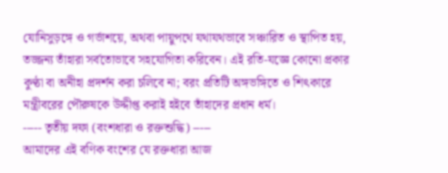যোনিসুড়ঙ্গে ও গর্ভাশয়ে, অথবা পায়ুপথে যথাযথভাবে সঞ্চারিত ও স্থাপিত হয়, তজ্জন্য তাঁহারা সর্বতোভাবে সহযোগিতা করিবেন। এই রতি-যজ্ঞে কোনো প্রকার কুণ্ঠা বা অনীহা প্রদর্শন করা চলিবে না; বরং প্রতিটি অঙ্গভঙ্গিতে ও শিৎকারে মন্ত্রীবরের পৌরুষকে উদ্দীপ্ত করাই হইবে তাঁহাদের প্রধান ধর্ম।
----- তৃতীয় দফা (বংশধারা ও রক্তশুদ্ধি) -----
আমাদের এই বণিক বংশের যে রক্তধারা আজ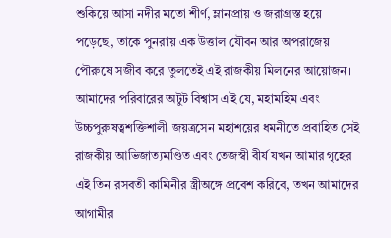শুকিয়ে আসা নদীর মতো শীর্ণ, ম্লানপ্রায় ও জরাগ্রস্ত হয়ে পড়েছে, তাকে পুনরায় এক উত্তাল যৌবন আর অপরাজেয় পৌরুষে সজীব করে তুলতেই এই রাজকীয় মিলনের আয়োজন। আমাদের পরিবারের অটুট বিশ্বাস এই যে, মহামহিম এবং উচ্চপুরুষত্বশক্তিশালী জয়ত্রসেন মহাশয়ের ধমনীতে প্রবাহিত সেই রাজকীয় আভিজাত্যমণ্ডিত এবং তেজস্বী বীর্য যখন আমার গৃহের এই তিন রসবতী কামিনীর স্ত্রীঅঙ্গে প্রবেশ করিবে, তখন আমাদের আগামীর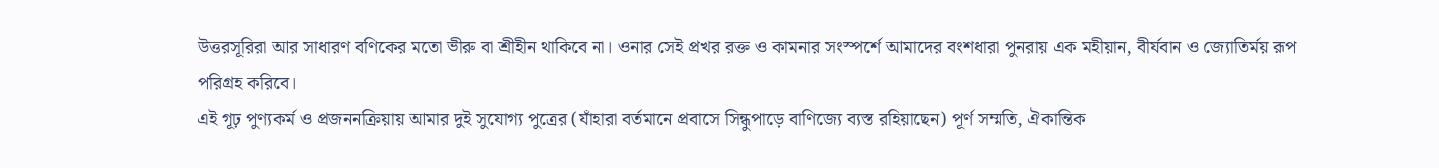উত্তরসূরিরা আর সাধারণ বণিকের মতো ভীরু বা শ্রীহীন থাকিবে না। ওনার সেই প্রখর রক্ত ও কামনার সংস্পর্শে আমাদের বংশধারা পুনরায় এক মহীয়ান, বীর্যবান ও জ্যোতির্ময় রূপ পরিগ্রহ করিবে।
এই গূঢ় পুণ্যকর্ম ও প্রজননক্রিয়ায় আমার দুই সুযোগ্য পুত্রের (যাঁহারা বর্তমানে প্রবাসে সিন্ধুপাড়ে বাণিজ্যে ব্যস্ত রহিয়াছেন) পূর্ণ সম্মতি, ঐকান্তিক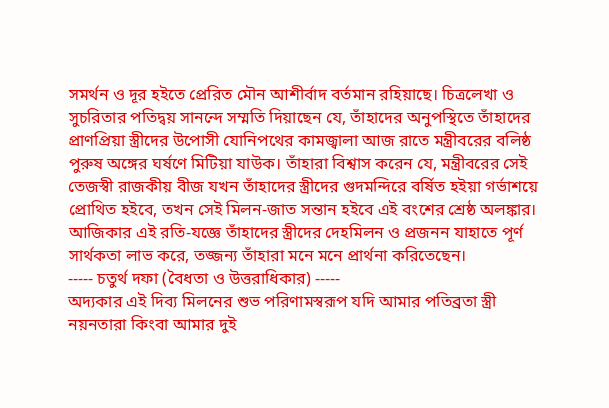সমর্থন ও দূর হইতে প্রেরিত মৌন আশীর্বাদ বর্তমান রহিয়াছে। চিত্রলেখা ও সুচরিতার পতিদ্বয় সানন্দে সম্মতি দিয়াছেন যে, তাঁহাদের অনুপস্থিতে তাঁহাদের প্রাণপ্রিয়া স্ত্রীদের উপোসী যোনিপথের কামজ্বালা আজ রাতে মন্ত্রীবরের বলিষ্ঠ পুরুষ অঙ্গের ঘর্ষণে মিটিয়া যাউক। তাঁহারা বিশ্বাস করেন যে, মন্ত্রীবরের সেই তেজস্বী রাজকীয় বীজ যখন তাঁহাদের স্ত্রীদের গুদমন্দিরে বর্ষিত হইয়া গর্ভাশয়ে প্রোথিত হইবে, তখন সেই মিলন-জাত সন্তান হইবে এই বংশের শ্রেষ্ঠ অলঙ্কার। আজিকার এই রতি-যজ্ঞে তাঁহাদের স্ত্রীদের দেহমিলন ও প্রজনন যাহাতে পূর্ণ সার্থকতা লাভ করে, তজ্জন্য তাঁহারা মনে মনে প্রার্থনা করিতেছেন।
----- চতুর্থ দফা (বৈধতা ও উত্তরাধিকার) -----
অদ্যকার এই দিব্য মিলনের শুভ পরিণামস্বরূপ যদি আমার পতিব্রতা স্ত্রী নয়নতারা কিংবা আমার দুই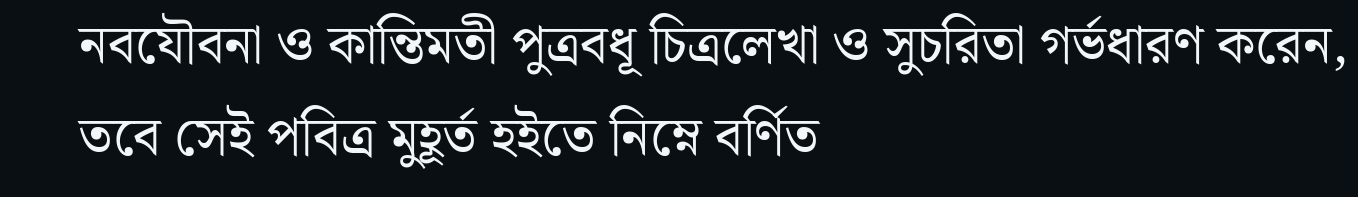নবযৌবনা ও কান্তিমতী পুত্রবধূ চিত্রলেখা ও সুচরিতা গর্ভধারণ করেন, তবে সেই পবিত্র মুহূর্ত হইতে নিম্নে বর্ণিত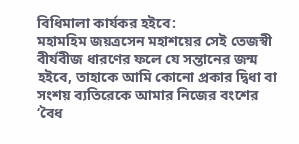বিধিমালা কার্যকর হইবে:
মহামহিম জয়ত্রসেন মহাশয়ের সেই তেজস্বী বীর্যবীজ ধারণের ফলে যে সন্তানের জন্ম হইবে, তাহাকে আমি কোনো প্রকার দ্বিধা বা সংশয় ব্যতিরেকে আমার নিজের বংশের ‘বৈধ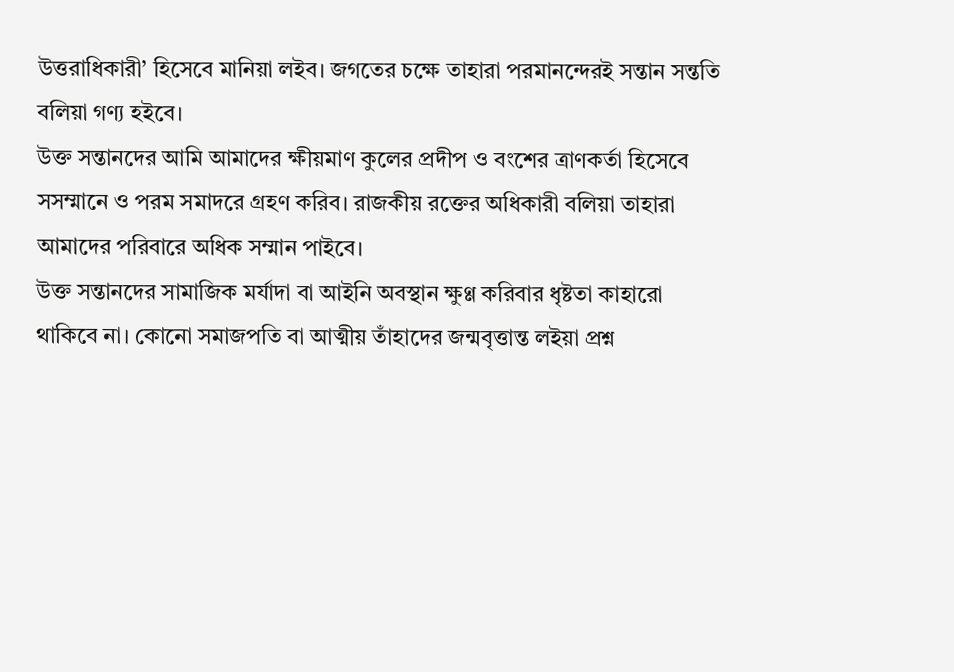উত্তরাধিকারী’ হিসেবে মানিয়া লইব। জগতের চক্ষে তাহারা পরমানন্দেরই সন্তান সন্ততি বলিয়া গণ্য হইবে।
উক্ত সন্তানদের আমি আমাদের ক্ষীয়মাণ কুলের প্রদীপ ও বংশের ত্রাণকর্তা হিসেবে সসম্মানে ও পরম সমাদরে গ্রহণ করিব। রাজকীয় রক্তের অধিকারী বলিয়া তাহারা আমাদের পরিবারে অধিক সম্মান পাইবে।
উক্ত সন্তানদের সামাজিক মর্যাদা বা আইনি অবস্থান ক্ষুণ্ণ করিবার ধৃষ্টতা কাহারো থাকিবে না। কোনো সমাজপতি বা আত্মীয় তাঁহাদের জন্মবৃত্তান্ত লইয়া প্রশ্ন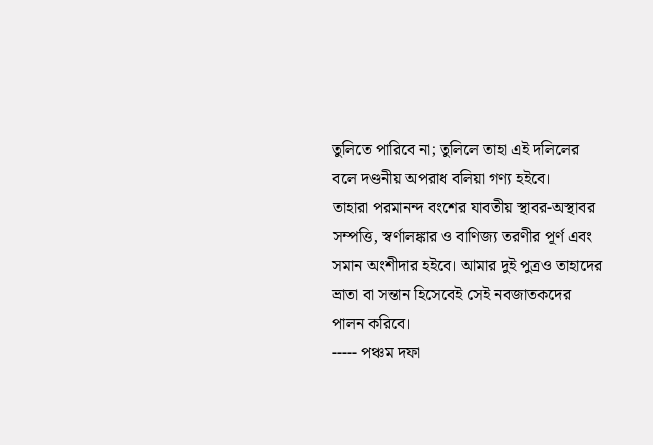তুলিতে পারিবে না; তুলিলে তাহা এই দলিলের বলে দণ্ডনীয় অপরাধ বলিয়া গণ্য হইবে।
তাহারা পরমানন্দ বংশের যাবতীয় স্থাবর-অস্থাবর সম্পত্তি, স্বর্ণালঙ্কার ও বাণিজ্য তরণীর পূর্ণ এবং সমান অংশীদার হইবে। আমার দুই পুত্রও তাহাদের ভ্রাতা বা সন্তান হিসেবেই সেই নবজাতকদের পালন করিবে।
----- পঞ্চম দফা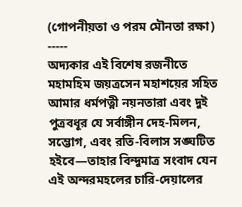(গোপনীয়তা ও পরম মৌনতা রক্ষা) -----
অদ্যকার এই বিশেষ রজনীতে মহামহিম জয়ত্রসেন মহাশয়ের সহিত আমার ধর্মপত্নী নয়নতারা এবং দুই পুত্রবধূর যে সর্বাঙ্গীন দেহ-মিলন, সম্ভোগ, এবং রতি-বিলাস সঙ্ঘটিত হইবে—তাহার বিন্দুমাত্র সংবাদ যেন এই অন্দরমহলের চারি-দেয়ালের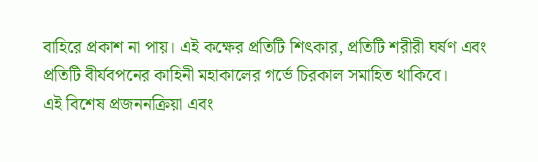বাহিরে প্রকাশ না পায়। এই কক্ষের প্রতিটি শিৎকার, প্রতিটি শরীরী ঘর্ষণ এবং প্রতিটি বীর্যবপনের কাহিনী মহাকালের গর্ভে চিরকাল সমাহিত থাকিবে।
এই বিশেষ প্রজননক্রিয়া এবং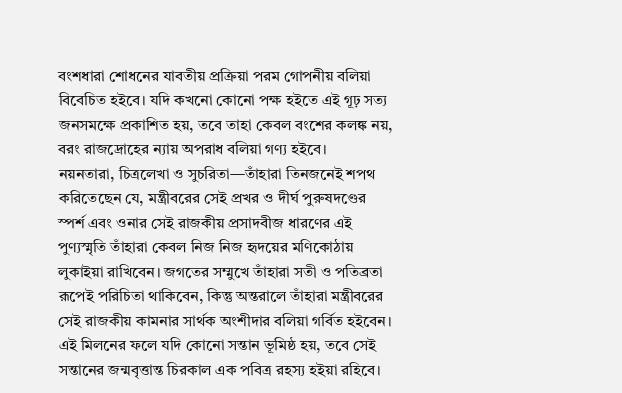বংশধারা শোধনের যাবতীয় প্রক্রিয়া পরম গোপনীয় বলিয়া বিবেচিত হইবে। যদি কখনো কোনো পক্ষ হইতে এই গূঢ় সত্য জনসমক্ষে প্রকাশিত হয়, তবে তাহা কেবল বংশের কলঙ্ক নয়, বরং রাজদ্রোহের ন্যায় অপরাধ বলিয়া গণ্য হইবে।
নয়নতারা, চিত্রলেখা ও সুচরিতা—তাঁহারা তিনজনেই শপথ করিতেছেন যে, মন্ত্রীবরের সেই প্রখর ও দীর্ঘ পুরুষদণ্ডের স্পর্শ এবং ওনার সেই রাজকীয় প্রসাদবীজ ধারণের এই পুণ্যস্মৃতি তাঁহারা কেবল নিজ নিজ হৃদয়ের মণিকোঠায় লুকাইয়া রাখিবেন। জগতের সম্মুখে তাঁহারা সতী ও পতিব্রতা রূপেই পরিচিতা থাকিবেন, কিন্তু অন্তরালে তাঁহারা মন্ত্রীবরের সেই রাজকীয় কামনার সার্থক অংশীদার বলিয়া গর্বিত হইবেন।
এই মিলনের ফলে যদি কোনো সন্তান ভূমিষ্ঠ হয়, তবে সেই সন্তানের জন্মবৃত্তান্ত চিরকাল এক পবিত্র রহস্য হইয়া রহিবে।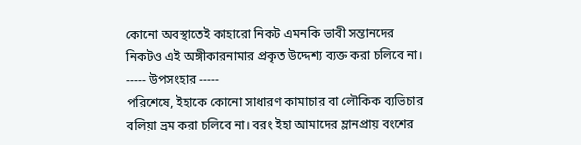কোনো অবস্থাতেই কাহারো নিকট এমনকি ভাবী সন্তানদের নিকটও এই অঙ্গীকারনামার প্রকৃত উদ্দেশ্য ব্যক্ত করা চলিবে না।
----- উপসংহার -----
পরিশেষে, ইহাকে কোনো সাধারণ কামাচার বা লৌকিক ব্যভিচার বলিয়া ভ্রম করা চলিবে না। বরং ইহা আমাদের ম্লানপ্রায় বংশের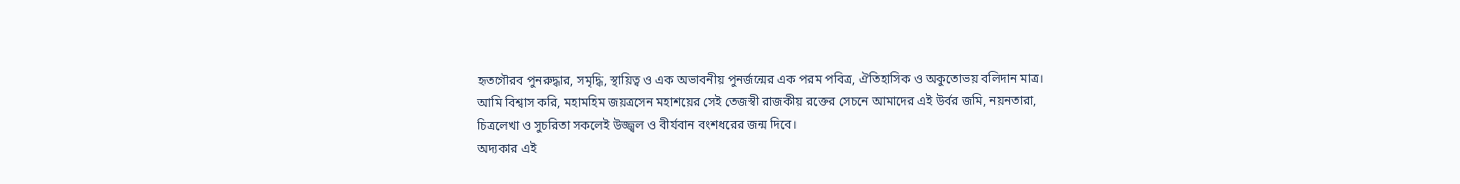হৃতগৌরব পুনরুদ্ধার, সমৃদ্ধি, স্থায়িত্ব ও এক অভাবনীয় পুনর্জন্মের এক পরম পবিত্র, ঐতিহাসিক ও অকুতোভয় বলিদান মাত্র।
আমি বিশ্বাস করি, মহামহিম জয়ত্রসেন মহাশয়ের সেই তেজস্বী রাজকীয় রক্তের সেচনে আমাদের এই উর্বর জমি, নয়নতারা, চিত্রলেখা ও সুচরিতা সকলেই উজ্জ্বল ও বীর্যবান বংশধরের জন্ম দিবে।
অদ্যকার এই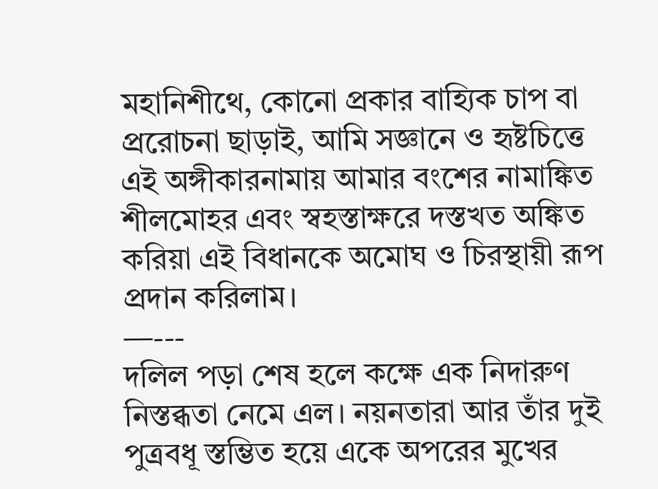মহানিশীথে, কোনো প্রকার বাহ্যিক চাপ বা প্ররোচনা ছাড়াই, আমি সজ্ঞানে ও হৃষ্টচিত্তে এই অঙ্গীকারনামায় আমার বংশের নামাঙ্কিত শীলমোহর এবং স্বহস্তাক্ষরে দস্তখত অঙ্কিত করিয়া এই বিধানকে অমোঘ ও চিরস্থায়ী রূপ প্রদান করিলাম।
—---
দলিল পড়া শেষ হলে কক্ষে এক নিদারুণ নিস্তব্ধতা নেমে এল। নয়নতারা আর তাঁর দুই পুত্রবধূ স্তম্ভিত হয়ে একে অপরের মুখের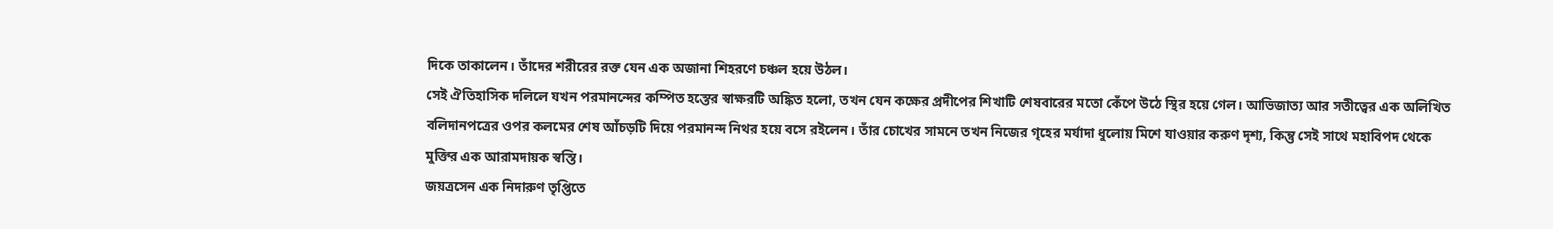দিকে তাকালেন। তাঁদের শরীরের রক্ত যেন এক অজানা শিহরণে চঞ্চল হয়ে উঠল।
সেই ঐতিহাসিক দলিলে যখন পরমানন্দের কম্পিত হস্তের স্বাক্ষরটি অঙ্কিত হলো, তখন যেন কক্ষের প্রদীপের শিখাটি শেষবারের মতো কেঁপে উঠে স্থির হয়ে গেল। আভিজাত্য আর সতীত্বের এক অলিখিত বলিদানপত্রের ওপর কলমের শেষ আঁচড়টি দিয়ে পরমানন্দ নিথর হয়ে বসে রইলেন। তাঁর চোখের সামনে তখন নিজের গৃহের মর্যাদা ধুলোয় মিশে যাওয়ার করুণ দৃশ্য, কিন্তু সেই সাথে মহাবিপদ থেকে মুক্তির এক আরামদায়ক স্বস্তি।
জয়ত্রসেন এক নিদারুণ তৃপ্তিতে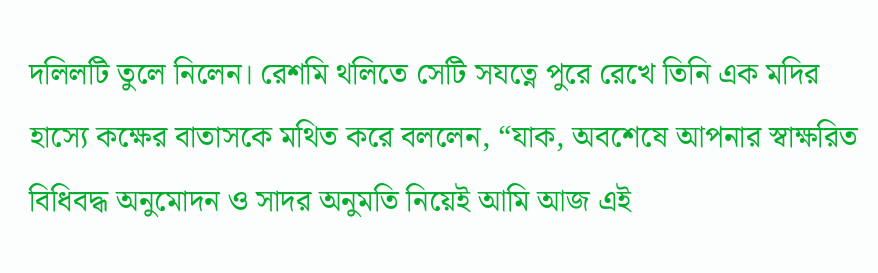দলিলটি তুলে নিলেন। রেশমি থলিতে সেটি সযত্নে পুরে রেখে তিনি এক মদির হাস্যে কক্ষের বাতাসকে মথিত করে বললেন, “যাক, অবশেষে আপনার স্বাক্ষরিত বিধিবদ্ধ অনুমোদন ও সাদর অনুমতি নিয়েই আমি আজ এই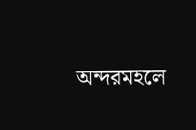অন্দরমহলে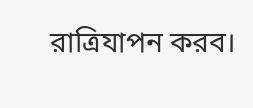রাত্রিযাপন করব।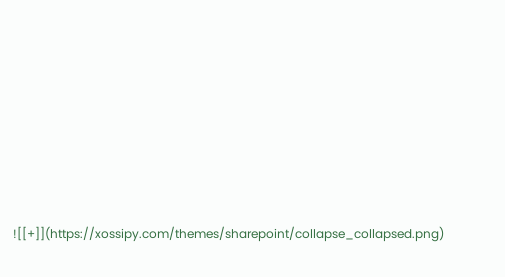![[+]](https://xossipy.com/themes/sharepoint/collapse_collapsed.png)